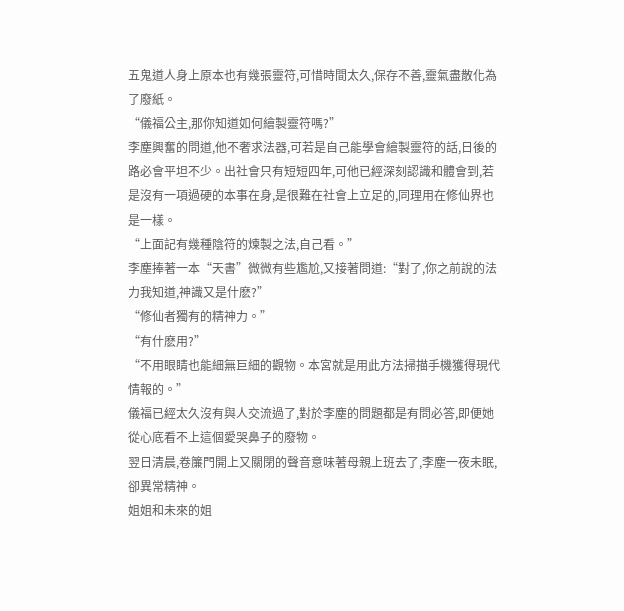五鬼道人身上原本也有幾張靈符,可惜時間太久,保存不善,靈氣盡散化為了廢紙。
“儀福公主,那你知道如何繪製靈符嗎?”
李塵興奮的問道,他不奢求法器,可若是自己能學會繪製靈符的話,日後的路必會平坦不少。出社會只有短短四年,可他已經深刻認識和體會到,若是沒有一項過硬的本事在身,是很難在社會上立足的,同理用在修仙界也是一樣。
“上面記有幾種陰符的煉製之法,自己看。”
李塵捧著一本“天書”微微有些尷尬,又接著問道:“對了,你之前說的法力我知道,神識又是什麽?”
“修仙者獨有的精神力。”
“有什麽用?”
“不用眼睛也能細無巨細的觀物。本宮就是用此方法掃描手機獲得現代情報的。”
儀福已經太久沒有與人交流過了,對於李塵的問題都是有問必答,即便她從心底看不上這個愛哭鼻子的廢物。
翌日清晨,卷簾門開上又關閉的聲音意味著母親上班去了,李塵一夜未眠,卻異常精神。
姐姐和未來的姐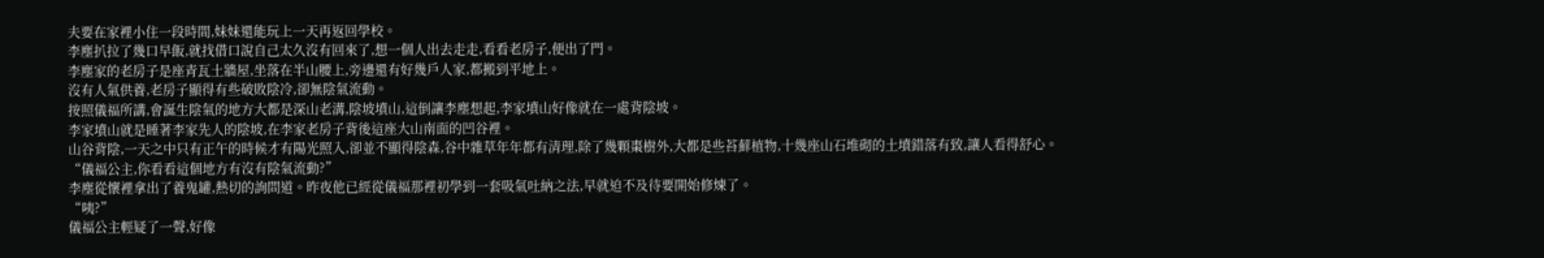夫要在家裡小住一段時間,妹妹還能玩上一天再返回學校。
李塵扒拉了幾口早飯,就找借口說自己太久沒有回來了,想一個人出去走走,看看老房子,便出了門。
李塵家的老房子是座青瓦土牆屋,坐落在半山腰上,旁邊還有好幾戶人家,都搬到平地上。
沒有人氣供養,老房子顯得有些破敗陰冷,卻無陰氣流動。
按照儀福所講,會誕生陰氣的地方大都是深山老溝,陰坡墳山,這倒讓李塵想起,李家墳山好像就在一處背陰坡。
李家墳山就是睡著李家先人的陰坡,在李家老房子背後這座大山南面的凹谷裡。
山谷背陰,一天之中只有正午的時候才有陽光照入,卻並不顯得陰森,谷中雜草年年都有清理,除了幾顆棗樹外,大都是些苔蘚植物,十幾座山石堆砌的土墳錯落有致,讓人看得舒心。
“儀福公主,你看看這個地方有沒有陰氣流動?”
李塵從懷裡拿出了養鬼罐,熱切的詢問道。昨夜他已經從儀福那裡初學到一套吸氣吐納之法,早就迫不及待要開始修煉了。
“咦?”
儀福公主輕疑了一聲,好像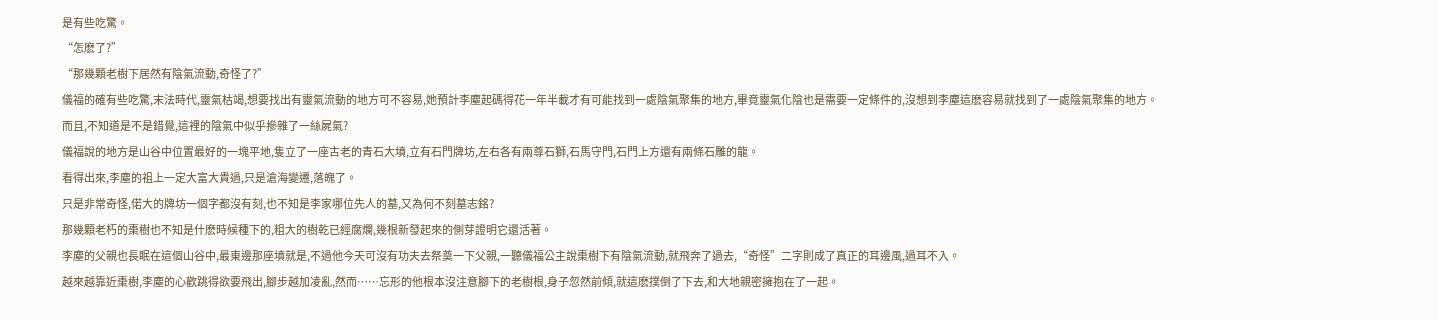是有些吃驚。
“怎麽了?”
“那幾顆老樹下居然有陰氣流動,奇怪了?”
儀福的確有些吃驚,末法時代,靈氣枯竭,想要找出有靈氣流動的地方可不容易,她預計李塵起碼得花一年半載才有可能找到一處陰氣聚集的地方,畢竟靈氣化陰也是需要一定條件的,沒想到李塵這麽容易就找到了一處陰氣聚集的地方。
而且,不知道是不是錯覺,這裡的陰氣中似乎摻雜了一絲屍氣?
儀福說的地方是山谷中位置最好的一塊平地,隻立了一座古老的青石大墳,立有石門牌坊,左右各有兩尊石獅,石馬守門,石門上方還有兩條石雕的龍。
看得出來,李塵的祖上一定大富大貴過,只是滄海變遷,落魄了。
只是非常奇怪,偌大的牌坊一個字都沒有刻,也不知是李家哪位先人的墓,又為何不刻墓志銘?
那幾顆老朽的棗樹也不知是什麽時候種下的,粗大的樹乾已經腐爛,幾根新發起來的側芽證明它還活著。
李塵的父親也長眠在這個山谷中,最東邊那座墳就是,不過他今天可沒有功夫去祭奠一下父親,一聽儀福公主說棗樹下有陰氣流動,就飛奔了過去,“奇怪”二字則成了真正的耳邊風,過耳不入。
越來越靠近棗樹,李塵的心歡跳得欲要飛出,腳步越加凌亂,然而……忘形的他根本沒注意腳下的老樹根,身子忽然前傾,就這麽撲倒了下去,和大地親密擁抱在了一起。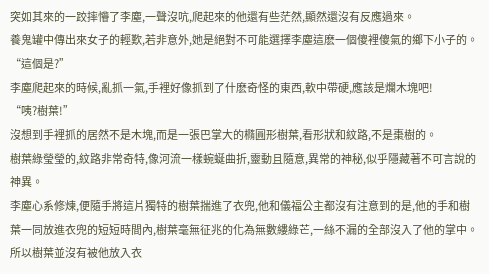突如其來的一跤摔懵了李塵,一聲沒吭,爬起來的他還有些茫然,顯然還沒有反應過來。
養鬼罐中傳出來女子的輕歎,若非意外,她是絕對不可能選擇李塵這麽一個傻裡傻氣的鄉下小子的。
“這個是?”
李塵爬起來的時候,亂抓一氣,手裡好像抓到了什麽奇怪的東西,軟中帶硬,應該是爛木塊吧!
“咦?樹葉!”
沒想到手裡抓的居然不是木塊,而是一張巴掌大的橢圓形樹葉,看形狀和紋路,不是棗樹的。
樹葉綠瑩瑩的,紋路非常奇特,像河流一樣蜿蜒曲折,靈動且隨意,異常的神秘,似乎隱藏著不可言說的神異。
李塵心系修煉,便隨手將這片獨特的樹葉揣進了衣兜,他和儀福公主都沒有注意到的是,他的手和樹葉一同放進衣兜的短短時間內,樹葉毫無征兆的化為無數縷綠芒,一絲不漏的全部沒入了他的掌中。
所以樹葉並沒有被他放入衣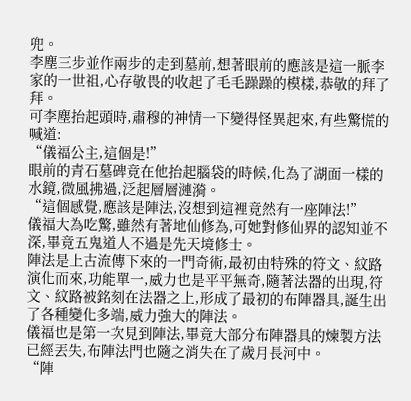兜。
李塵三步並作兩步的走到墓前,想著眼前的應該是這一脈李家的一世祖,心存敬畏的收起了毛毛躁躁的模樣,恭敬的拜了拜。
可李塵抬起頭時,肅穆的神情一下變得怪異起來,有些驚慌的喊道:
“儀福公主,這個是!”
眼前的青石墓碑竟在他抬起腦袋的時候,化為了湖面一樣的水鏡,微風拂過,泛起層層漣漪。
“這個感覺,應該是陣法,沒想到這裡竟然有一座陣法!”
儀福大為吃驚,雖然有著地仙修為,可她對修仙界的認知並不深,畢竟五鬼道人不過是先天境修士。
陣法是上古流傳下來的一門奇術,最初由特殊的符文、紋路演化而來,功能單一,威力也是平平無奇,隨著法器的出現,符文、紋路被銘刻在法器之上,形成了最初的布陣器具,誕生出了各種變化多端,威力強大的陣法。
儀福也是第一次見到陣法,畢竟大部分布陣器具的煉製方法已經丟失,布陣法門也隨之消失在了歲月長河中。
“陣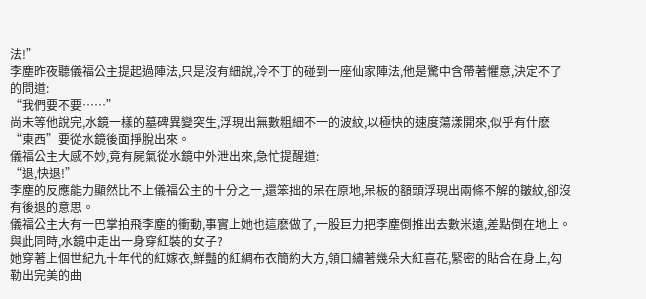法!”
李塵昨夜聽儀福公主提起過陣法,只是沒有細說,冷不丁的碰到一座仙家陣法,他是驚中含帶著懼意,決定不了的問道:
“我們要不要……”
尚未等他說完,水鏡一樣的墓碑異變突生,浮現出無數粗細不一的波紋,以極快的速度蕩漾開來,似乎有什麽“東西”要從水鏡後面掙脫出來。
儀福公主大感不妙,竟有屍氣從水鏡中外泄出來,急忙提醒道:
“退,快退!”
李塵的反應能力顯然比不上儀福公主的十分之一,還笨拙的呆在原地,呆板的額頭浮現出兩條不解的皺紋,卻沒有後退的意思。
儀福公主大有一巴掌拍飛李塵的衝動,事實上她也這麽做了,一股巨力把李塵倒推出去數米遠,差點倒在地上。
與此同時,水鏡中走出一身穿紅裝的女子?
她穿著上個世紀九十年代的紅嫁衣,鮮豔的紅綢布衣簡約大方,領口繡著幾朵大紅喜花,緊密的貼合在身上,勾勒出完美的曲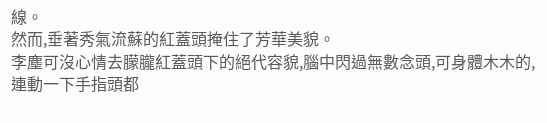線。
然而,垂著秀氣流蘇的紅蓋頭掩住了芳華美貌。
李塵可沒心情去朦朧紅蓋頭下的絕代容貌,腦中閃過無數念頭,可身體木木的,連動一下手指頭都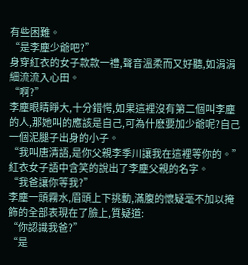有些困難。
“是李塵少爺吧?”
身穿紅衣的女子款款一禮,聲音溫柔而又好聽,如涓涓細流流入心田。
“啊?”
李塵眼睛睜大,十分錯愕,如果這裡沒有第二個叫李塵的人,那她叫的應該是自己,可為什麽要加少爺呢?自己一個泥腿子出身的小子。
“我叫唐清語,是你父親李季川讓我在這裡等你的。”紅衣女子語中含笑的說出了李塵父親的名字。
“我爸讓你等我?”
李塵一頭霧水,眉頭上下挑動,滿腹的懷疑毫不加以掩飾的全部表現在了臉上,質疑道:
“你認識我爸?”
“是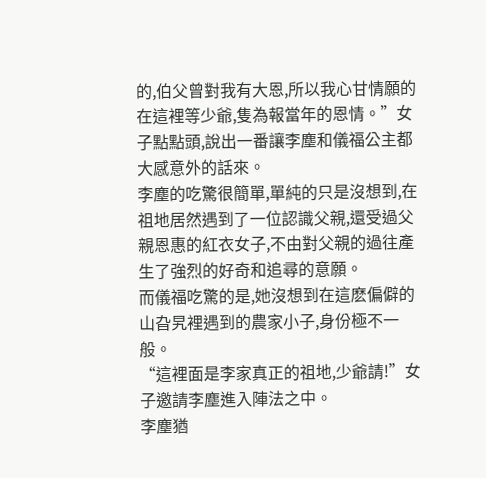的,伯父曾對我有大恩,所以我心甘情願的在這裡等少爺,隻為報當年的恩情。”女子點點頭,說出一番讓李塵和儀福公主都大感意外的話來。
李塵的吃驚很簡單,單純的只是沒想到,在祖地居然遇到了一位認識父親,還受過父親恩惠的紅衣女子,不由對父親的過往產生了強烈的好奇和追尋的意願。
而儀福吃驚的是,她沒想到在這麽偏僻的山旮旯裡遇到的農家小子,身份極不一般。
“這裡面是李家真正的祖地,少爺請!”女子邀請李塵進入陣法之中。
李塵猶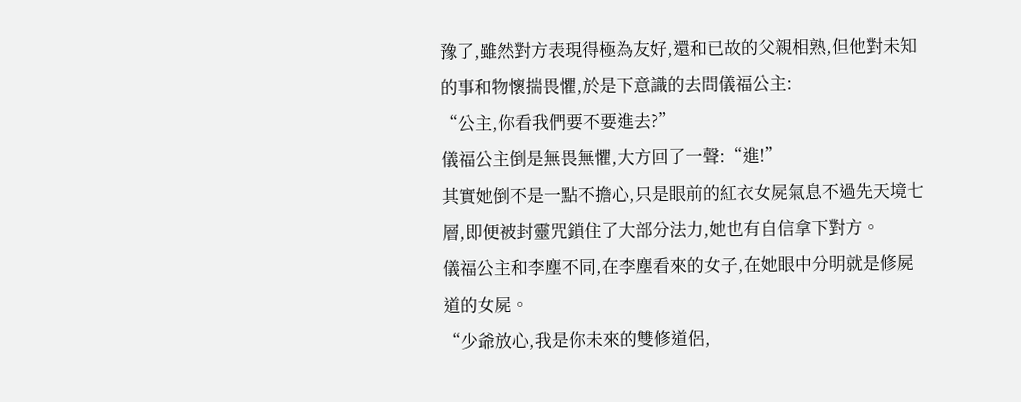豫了,雖然對方表現得極為友好,還和已故的父親相熟,但他對未知的事和物懷揣畏懼,於是下意識的去問儀福公主:
“公主,你看我們要不要進去?”
儀福公主倒是無畏無懼,大方回了一聲:“進!”
其實她倒不是一點不擔心,只是眼前的紅衣女屍氣息不過先天境七層,即便被封靈咒鎖住了大部分法力,她也有自信拿下對方。
儀福公主和李塵不同,在李塵看來的女子,在她眼中分明就是修屍道的女屍。
“少爺放心,我是你未來的雙修道侶,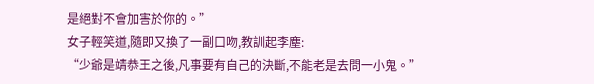是絕對不會加害於你的。”
女子輕笑道,隨即又換了一副口吻,教訓起李塵:
“少爺是靖恭王之後,凡事要有自己的決斷,不能老是去問一小鬼。”